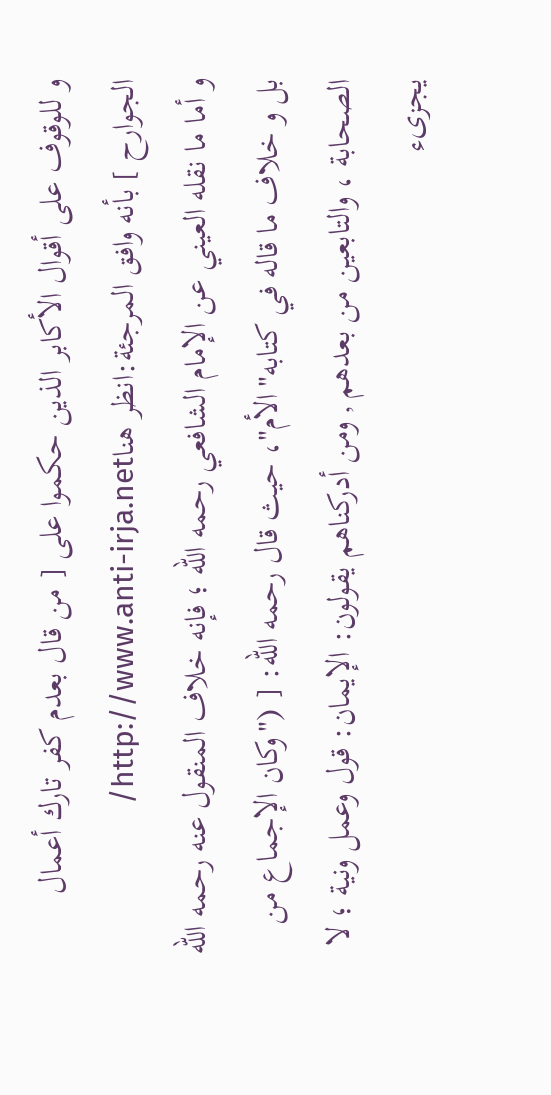و للوقوف على أقوال الأكابر الذين حكموا على [ من قال بعدم كفر تارك أعمال الجوارح ] بأنه وافق المرجئة:انظر هناhttp://www.anti-irja.net/
و أما ما نقله العيني عن الإمام الشافعي رحمه الله ؛ فإنه خلاف المنقول عنه رحمه الله بل و خلاف ما قاله في كتابه"الأم"، حيث قال رحمه الله: [ ("وكان الإجماع من الصحابة ، والتابعين من بعدهم , ومن أدركناهم يقولون: الإيمان: قول وعمل ونية ؛ لا يجزىء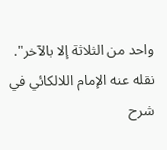واحد من الثلاثة إلا بالآخر".
نقله عنه الإمام اللالكائي في شرح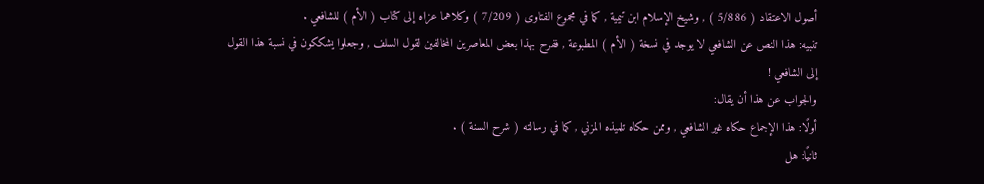أصول الاعتقاد ( 5/886 ) , وشيخ الإسلام ابن تيمية , كما في مجموع الفتاوى ( 7/209 ) وكلاهما عزاه إلى كتاب ( الأم ) للشافعي .
تنبيه: هذا النص عن الشافعي لا يوجد في نسخة ( الأم ) المطبوعة , ففرح بهذا بعض المعاصرين المخالفين لقول السلف , وجعلوا يشككون في نسبة هذا القول إلى الشافعي !
والجواب عن هذا أن يقال:
أولًا: هذا الإجماع حكاه غير الشافعي , وممن حكاه تلميذه المزني , كما في رسالته ( شرح السنة ) .
ثانيًا: هل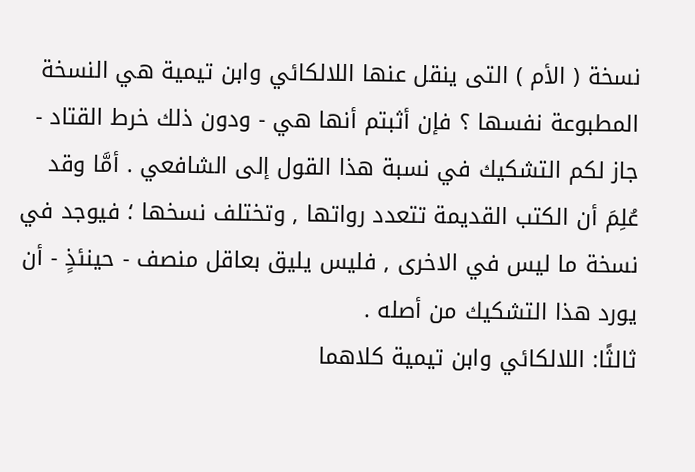نسخة ( الأم ) التى ينقل عنها اللالكائي وابن تيمية هي النسخة المطبوعة نفسها ؟ فإن أثبتم أنها هي - ودون ذلك خرط القتاد - جاز لكم التشكيك في نسبة هذا القول إلى الشافعي . أمَّا وقد عُلِمَ أن الكتب القديمة تتعدد رواتها , وتختلف نسخها ؛ فيوجد في نسخة ما ليس في الاخرى , فليس يليق بعاقل منصف - حينئذٍ - أن يورد هذا التشكيك من أصله .
ثالثًا: اللالكائي وابن تيمية كلاهما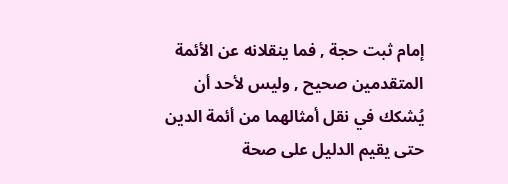إمام ثبت حجة , فما ينقلانه عن الأئمة المتقدمين صحيح , وليس لأحد أن يُشكك في نقل أمثالهما من أئمة الدين حتى يقيم الدليل على صحة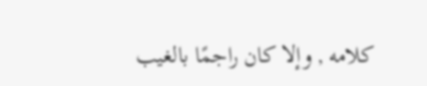كلامه , وإلا كان راجمًا بالغيب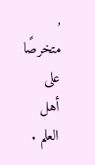, متخرصًا على أهل العلم .